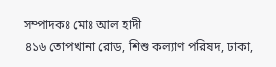সম্পাদকঃ মোঃ আল হাদী
৪১৬ তোপখানা রোড, শিশু কল্যাণ পরিষদ, ঢাকা,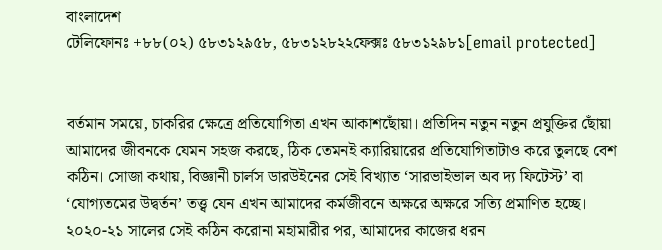বাংলাদেশ
টেলিফোনঃ +৮৮(০২) ৫৮৩১২৯৫৮, ৫৮৩১২৮২২ফেক্সঃ ৫৮৩১২৯৮১[email protected]


বর্তমান সময়ে, চাকরির ক্ষেত্রে প্রতিযোগিতা এখন আকাশছোঁয়া। প্রতিদিন নতুন নতুন প্রযুক্তির ছোঁয়া আমাদের জীবনকে যেমন সহজ করছে, ঠিক তেমনই ক্যারিয়ারের প্রতিযোগিতাটাও করে তুলছে বেশ কঠিন। সোজা কথায়, বিজ্ঞানী চার্লস ডারউইনের সেই বিখ্যাত ‘সারভাইভাল অব দ্য ফিটেস্ট’ বা ‘যোগ্যতমের উদ্বর্তন’ তত্ত্ব যেন এখন আমাদের কর্মজীবনে অক্ষরে অক্ষরে সত্যি প্রমাণিত হচ্ছে।
২০২০-২১ সালের সেই কঠিন করোনা মহামারীর পর, আমাদের কাজের ধরন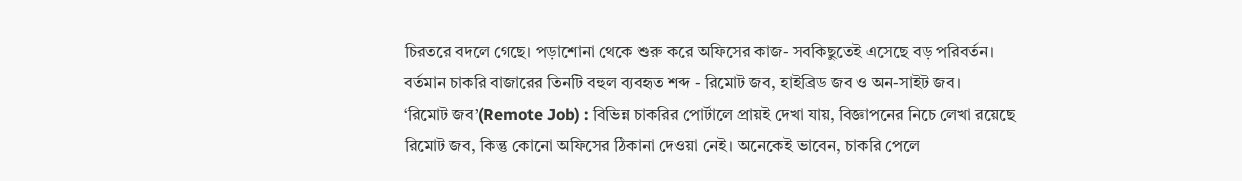চিরতরে বদলে গেছে। পড়াশোনা থেকে শুরু করে অফিসের কাজ- সবকিছুতেই এসেছে বড় পরিবর্তন।
বর্তমান চাকরি বাজারের তিনটি বহুল ব্যবহৃত শব্দ - রিমোট জব, হাইব্রিড জব ও অন-সাইট জব।
‘রিমোট জব’(Remote Job) : বিভিন্ন চাকরির পোর্টালে প্রায়ই দেখা যায়, বিজ্ঞাপনের নিচে লেখা রয়েছে রিমোট জব, কিন্তু কোনো অফিসের ঠিকানা দেওয়া নেই। অনেকেই ভাবেন, চাকরি পেলে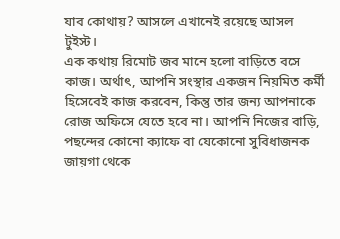যাব কোথায়? আসলে এখানেই রয়েছে আসল টুইস্ট।
এক কথায় রিমোট জব মানে হলো বাড়িতে বসে কাজ। অর্থাৎ, আপনি সংস্থার একজন নিয়মিত কর্মী হিসেবেই কাজ করবেন, কিন্তু তার জন্য আপনাকে রোজ অফিসে যেতে হবে না। আপনি নিজের বাড়ি, পছন্দের কোনো ক্যাফে বা যেকোনো সুবিধাজনক জায়গা থেকে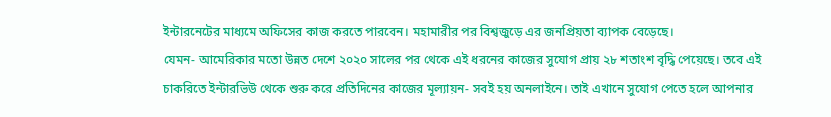ইন্টারনেটের মাধ্যমে অফিসের কাজ করতে পারবেন। মহামারীর পর বিশ্বজুড়ে এর জনপ্রিয়তা ব্যাপক বেড়েছে।
যেমন- আমেরিকার মতো উন্নত দেশে ২০২০ সালের পর থেকে এই ধরনের কাজের সুযোগ প্রায় ২৮ শতাংশ বৃদ্ধি পেয়েছে। তবে এই চাকরিতে ইন্টারভিউ থেকে শুরু করে প্রতিদিনের কাজের মূল্যায়ন- সবই হয় অনলাইনে। তাই এখানে সুযোগ পেতে হলে আপনার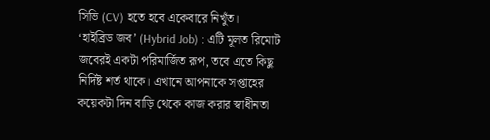সিভি (CV) হতে হবে একেবারে নিখুঁত।
‘হাইব্রিড জব’ (Hybrid Job) : এটি মূলত রিমোট জবেরই একটা পরিমার্জিত রূপ, তবে এতে কিছু নির্দিষ্ট শর্ত থাকে। এখানে আপনাকে সপ্তাহের কয়েকটা দিন বাড়ি থেকে কাজ করার স্বাধীনতা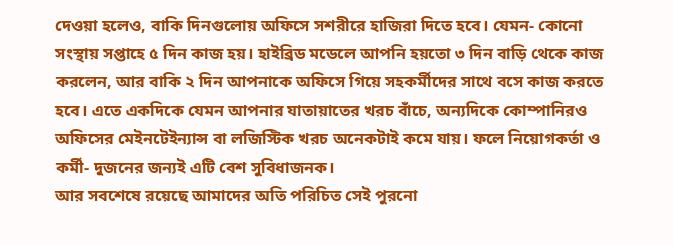দেওয়া হলেও, বাকি দিনগুলোয় অফিসে সশরীরে হাজিরা দিতে হবে। যেমন- কোনো সংস্থায় সপ্তাহে ৫ দিন কাজ হয়। হাইব্রিড মডেলে আপনি হয়তো ৩ দিন বাড়ি থেকে কাজ করলেন, আর বাকি ২ দিন আপনাকে অফিসে গিয়ে সহকর্মীদের সাথে বসে কাজ করতে হবে। এতে একদিকে যেমন আপনার যাতায়াতের খরচ বাঁচে, অন্যদিকে কোম্পানিরও অফিসের মেইনটেইন্যান্স বা লজিস্টিক খরচ অনেকটাই কমে যায়। ফলে নিয়োগকর্তা ও কর্মী- দুজনের জন্যই এটি বেশ সুবিধাজনক।
আর সবশেষে রয়েছে আমাদের অতি পরিচিত সেই পুরনো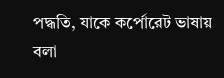পদ্ধতি, যাকে কর্পোরেট ভাষায় বলা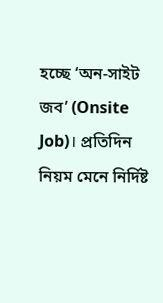হচ্ছে ‘অন-সাইট জব’ (Onsite Job)। প্রতিদিন নিয়ম মেনে নির্দিষ্ট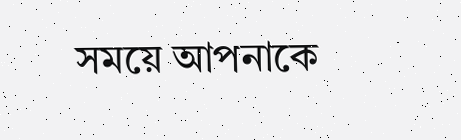সময়ে আপনাকে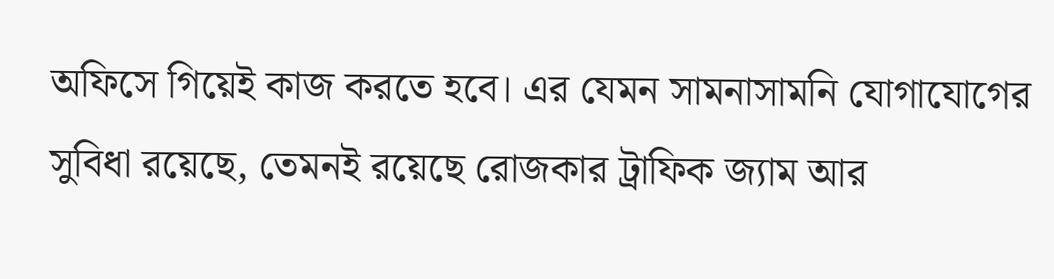অফিসে গিয়েই কাজ করতে হবে। এর যেমন সামনাসামনি যোগাযোগের সুবিধা রয়েছে, তেমনই রয়েছে রোজকার ট্রাফিক জ্যাম আর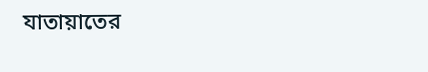যাতায়াতের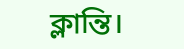ক্লান্তি।